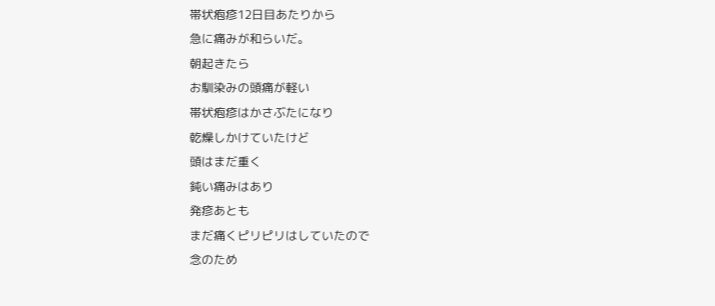帯状疱疹12日目あたりから
急に痛みが和らいだ。
朝起きたら
お馴染みの頭痛が軽い
帯状疱疹はかさぶたになり
乾燥しかけていたけど
頭はまだ重く
鈍い痛みはあり
発疹あとも
まだ痛くピリピリはしていたので
念のため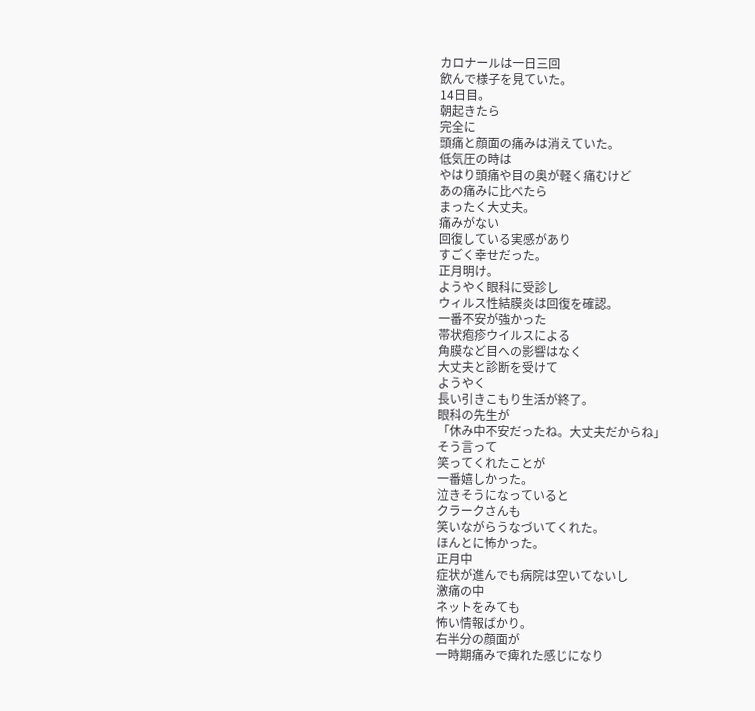カロナールは一日三回
飲んで様子を見ていた。
14日目。
朝起きたら
完全に
頭痛と顔面の痛みは消えていた。
低気圧の時は
やはり頭痛や目の奥が軽く痛むけど
あの痛みに比べたら
まったく大丈夫。
痛みがない
回復している実感があり
すごく幸せだった。
正月明け。
ようやく眼科に受診し
ウィルス性結膜炎は回復を確認。
一番不安が強かった
帯状疱疹ウイルスによる
角膜など目への影響はなく
大丈夫と診断を受けて
ようやく
長い引きこもり生活が終了。
眼科の先生が
「休み中不安だったね。大丈夫だからね」
そう言って
笑ってくれたことが
一番嬉しかった。
泣きそうになっていると
クラークさんも
笑いながらうなづいてくれた。
ほんとに怖かった。
正月中
症状が進んでも病院は空いてないし
激痛の中
ネットをみても
怖い情報ばかり。
右半分の顔面が
一時期痛みで痺れた感じになり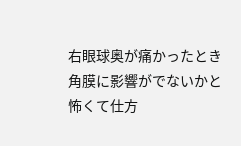右眼球奥が痛かったとき
角膜に影響がでないかと
怖くて仕方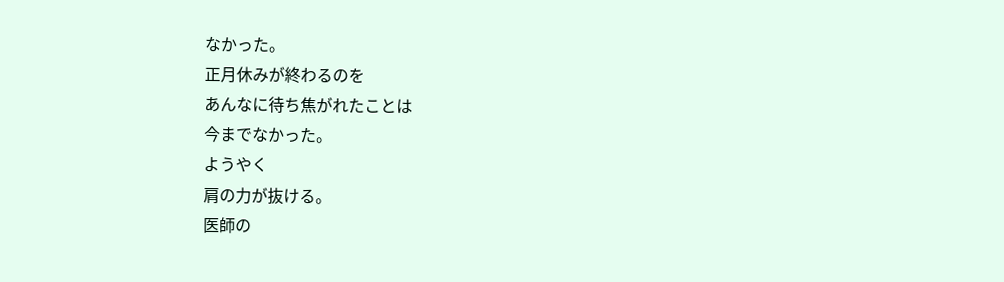なかった。
正月休みが終わるのを
あんなに待ち焦がれたことは
今までなかった。
ようやく
肩の力が抜ける。
医師の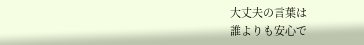大丈夫の言葉は
誰よりも安心で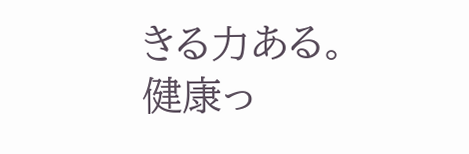きる力ある。
健康っ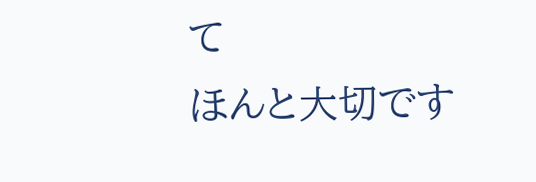て
ほんと大切です